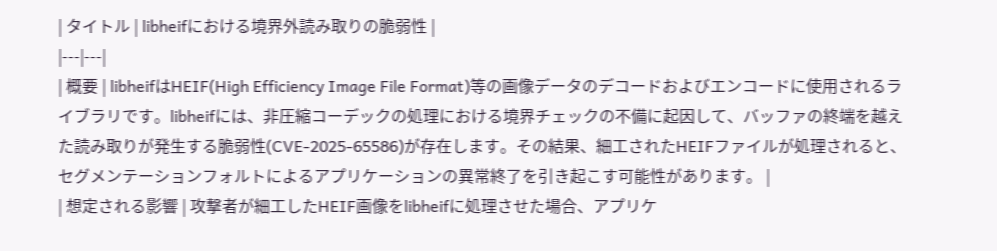| タイトル | libheifにおける境界外読み取りの脆弱性 |
|---|---|
| 概要 | libheifはHEIF(High Efficiency Image File Format)等の画像データのデコードおよびエンコードに使用されるライブラリです。libheifには、非圧縮コーデックの処理における境界チェックの不備に起因して、バッファの終端を越えた読み取りが発生する脆弱性(CVE-2025-65586)が存在します。その結果、細工されたHEIFファイルが処理されると、セグメンテーションフォルトによるアプリケーションの異常終了を引き起こす可能性があります。 |
| 想定される影響 | 攻撃者が細工したHEIF画像をlibheifに処理させた場合、アプリケ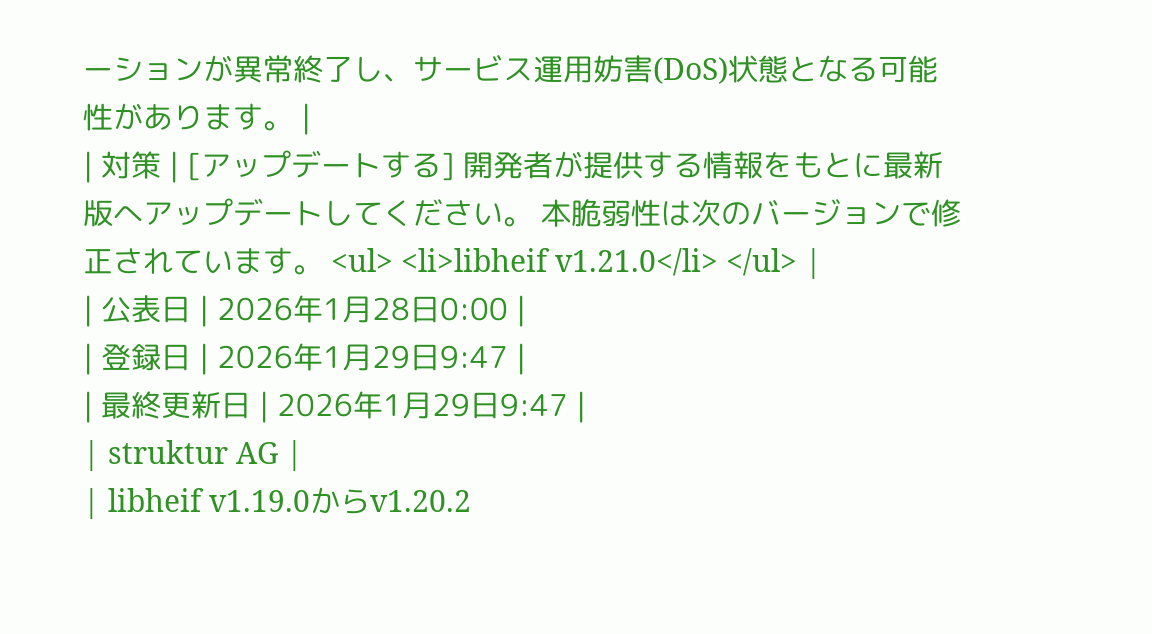ーションが異常終了し、サービス運用妨害(DoS)状態となる可能性があります。 |
| 対策 | [アップデートする] 開発者が提供する情報をもとに最新版へアップデートしてください。 本脆弱性は次のバージョンで修正されています。 <ul> <li>libheif v1.21.0</li> </ul> |
| 公表日 | 2026年1月28日0:00 |
| 登録日 | 2026年1月29日9:47 |
| 最終更新日 | 2026年1月29日9:47 |
| struktur AG |
| libheif v1.19.0からv1.20.2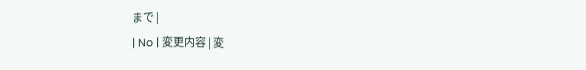まで |
| No | 変更内容 | 変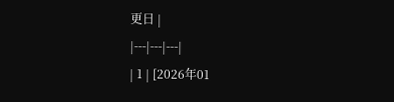更日 |
|---|---|---|
| 1 | [2026年01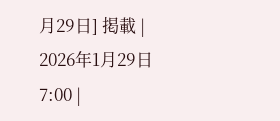月29日] 掲載 | 2026年1月29日7:00 |